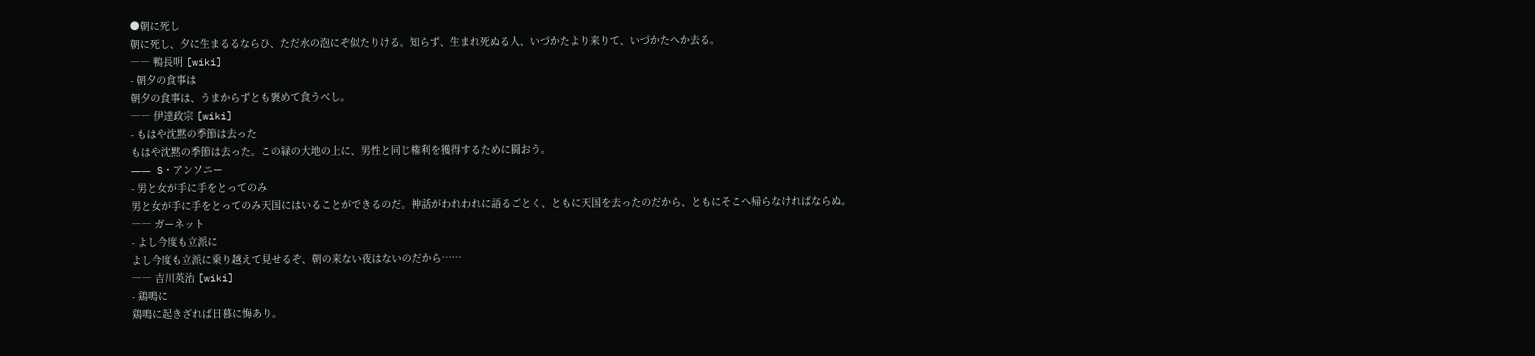●朝に死し
朝に死し、夕に生まるるならひ、ただ水の泡にぞ似たりける。知らず、生まれ死ぬる人、いづかたより来りて、いづかたへか去る。
―― 鴨長明 [wiki]
- 朝夕の食事は
朝夕の食事は、うまからずとも褒めて食うべし。
―― 伊達政宗 [wiki]
- もはや沈黙の季節は去った
もはや沈黙の季節は去った。この緑の大地の上に、男性と同じ権利を獲得するために闘おう。
―― S・アンソニー
- 男と女が手に手をとってのみ
男と女が手に手をとってのみ天国にはいることができるのだ。神話がわれわれに語るごとく、ともに天国を去ったのだから、ともにそこへ帰らなければならぬ。
―― ガーネット
- よし今度も立派に
よし今度も立派に乗り越えて見せるぞ、朝の来ない夜はないのだから……
―― 吉川英治 [wiki]
- 鶏鳴に
鶏鳴に起きざれば日暮に悔あり。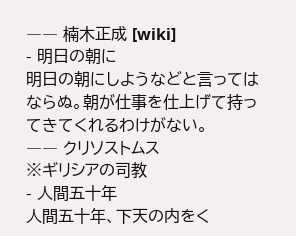―― 楠木正成 [wiki]
- 明日の朝に
明日の朝にしようなどと言ってはならぬ。朝が仕事を仕上げて持ってきてくれるわけがない。
―― クリソストムス
※ギリシアの司教
- 人間五十年
人間五十年、下天の内をく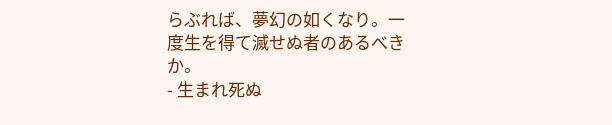らぶれば、夢幻の如くなり。一度生を得て滅せぬ者のあるべきか。
- 生まれ死ぬ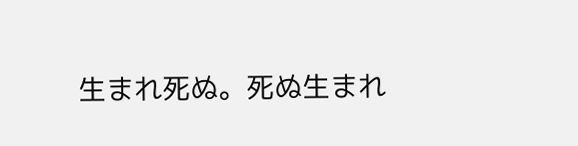生まれ死ぬ。死ぬ生まれ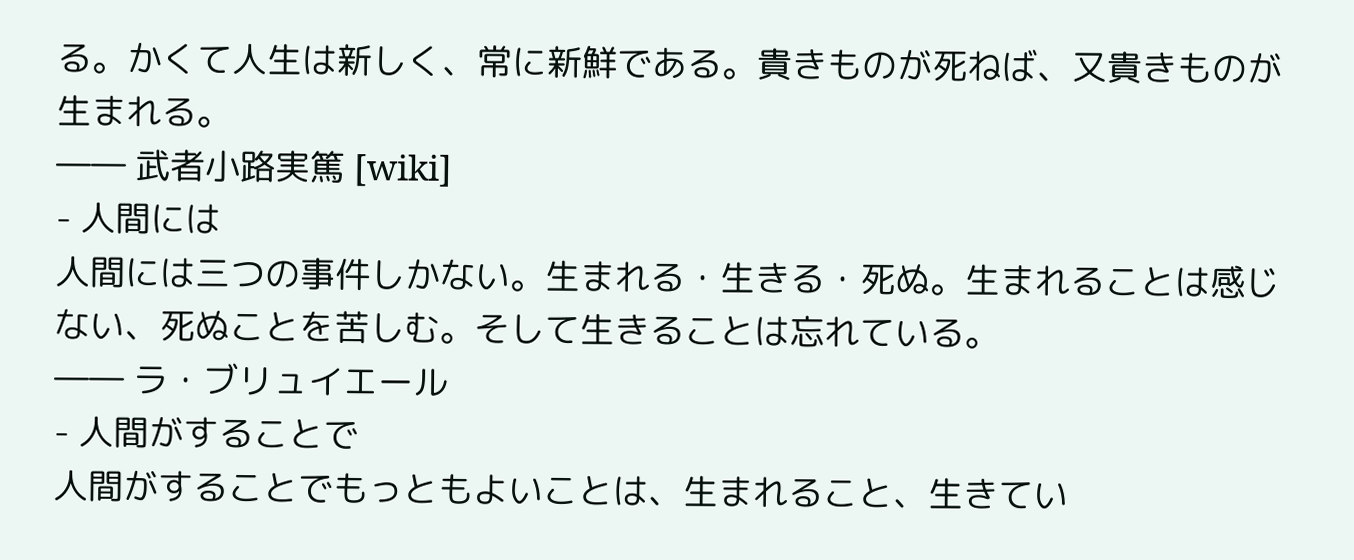る。かくて人生は新しく、常に新鮮である。貴きものが死ねば、又貴きものが生まれる。
―― 武者小路実篤 [wiki]
- 人間には
人間には三つの事件しかない。生まれる・生きる・死ぬ。生まれることは感じない、死ぬことを苦しむ。そして生きることは忘れている。
―― ラ・ブリュイエール
- 人間がすることで
人間がすることでもっともよいことは、生まれること、生きてい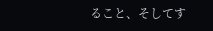ること、そしてす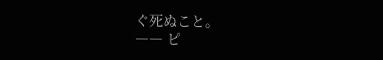ぐ死ぬこと。
―― ピ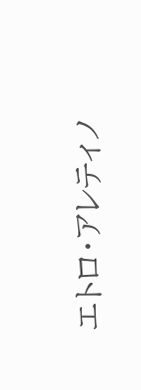エトロ・アレティノ